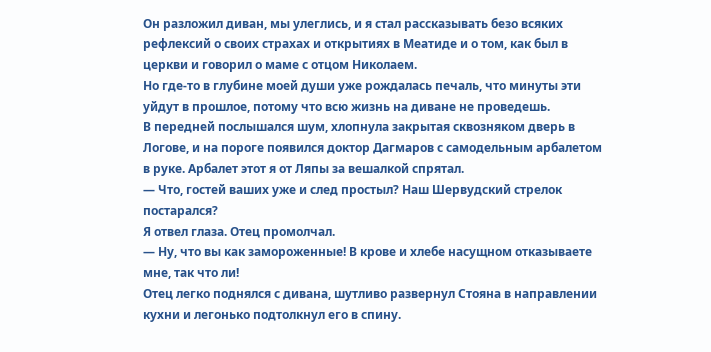Он разложил диван, мы улеглись, и я стал рассказывать безо всяких рефлексий о своих страхах и открытиях в Меатиде и о том, как был в церкви и говорил о маме с отцом Николаем.
Но где-то в глубине моей души уже рождалась печаль, что минуты эти уйдут в прошлое, потому что всю жизнь на диване не проведешь.
В передней послышался шум, хлопнула закрытая сквозняком дверь в Логове, и на пороге появился доктор Дагмаров с самодельным арбалетом в руке. Арбалет этот я от Ляпы за вешалкой спрятал.
— Что, гостей ваших уже и след простыл? Наш Шервудский стрелок постарался?
Я отвел глаза. Отец промолчал.
— Ну, что вы как замороженные! В крове и хлебе насущном отказываете мне, так что ли!
Отец легко поднялся с дивана, шутливо развернул Стояна в направлении
кухни и легонько подтолкнул его в спину.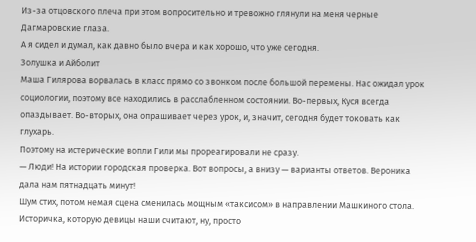Из-за отцовского плеча при этом вопросительно и тревожно глянули на меня черные Дагмаровские глаза.
А я сидел и думал, как давно было вчера и как хорошо, что уже сегодня.
Золушка и Айболит
Маша Гилярова ворвалась в класс прямо со звонком после большой перемены. Нас ожидал урок социологии, поэтому все находились в расслабленном состоянии. Во-первых, Куся всегда опаздывает. Во-вторых, она опрашивает через урок, и, значит, сегодня будет токовать как глухарь.
Поэтому на истерические вопли Гили мы прореагировали не сразу.
— Люди! На истории городская проверка. Вот вопросы, а внизу — варианты ответов. Вероника дала нам пятнадцать минут!
Шум стих, потом немая сцена сменилась мощным «таксисом» в направлении Машкиного стола.
Историчка, которую девицы наши считают, ну, просто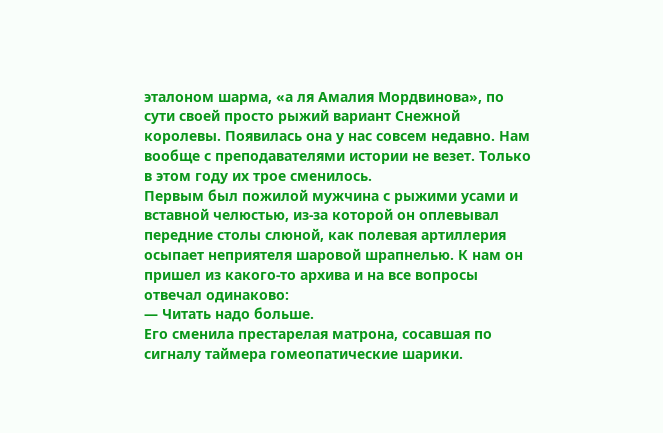эталоном шарма, «а ля Амалия Мордвинова», по сути своей просто рыжий вариант Снежной королевы. Появилась она у нас совсем недавно. Нам вообще с преподавателями истории не везет. Только в этом году их трое сменилось.
Первым был пожилой мужчина с рыжими усами и вставной челюстью, из-за которой он оплевывал передние столы слюной, как полевая артиллерия осыпает неприятеля шаровой шрапнелью. К нам он пришел из какого-то архива и на все вопросы отвечал одинаково:
— Читать надо больше.
Его сменила престарелая матрона, сосавшая по сигналу таймера гомеопатические шарики.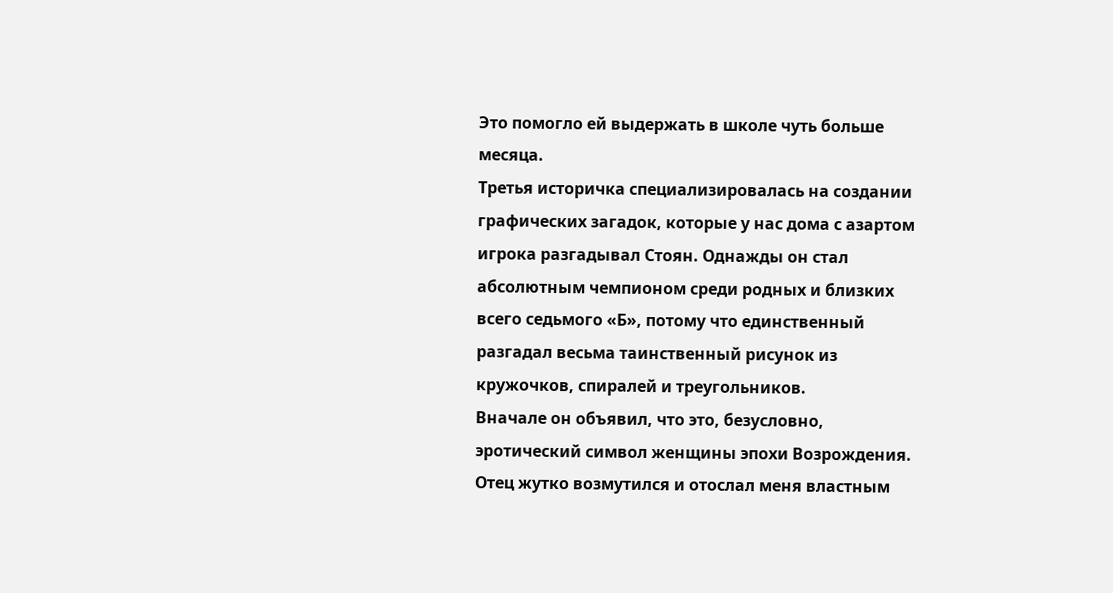Это помогло ей выдержать в школе чуть больше месяца.
Третья историчка специализировалась на создании графических загадок, которые у нас дома с азартом игрока разгадывал Стоян. Однажды он стал абсолютным чемпионом среди родных и близких всего седьмого «Б», потому что единственный разгадал весьма таинственный рисунок из кружочков, спиралей и треугольников.
Вначале он объявил, что это, безусловно, эротический символ женщины эпохи Возрождения. Отец жутко возмутился и отослал меня властным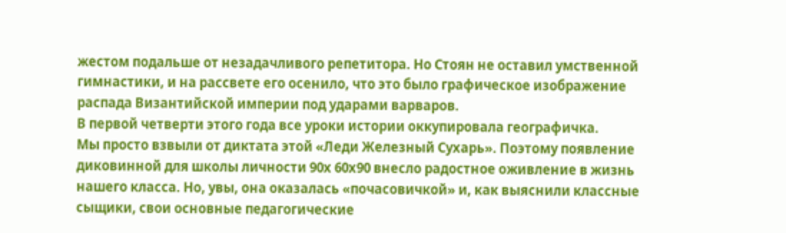жестом подальше от незадачливого репетитора. Но Стоян не оставил умственной гимнастики, и на рассвете его осенило, что это было графическое изображение распада Византийской империи под ударами варваров.
В первой четверти этого года все уроки истории оккупировала географичка.
Мы просто взвыли от диктата этой «Леди Железный Сухарь». Поэтому появление диковинной для школы личности 90х 60х90 внесло радостное оживление в жизнь нашего класса. Но, увы, она оказалась «почасовичкой» и, как выяснили классные сыщики, свои основные педагогические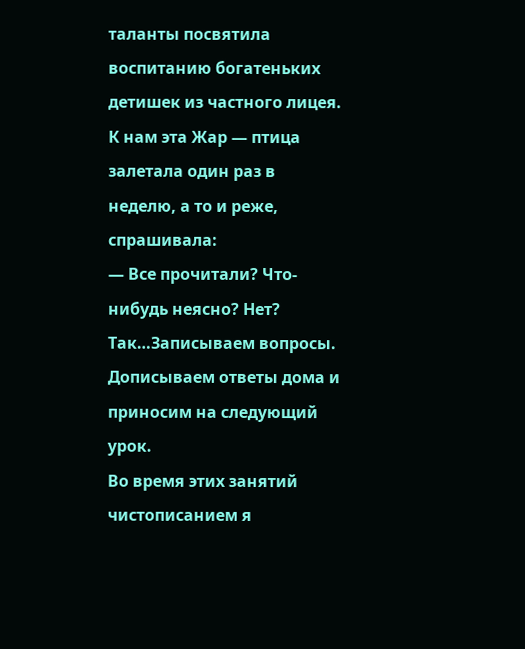таланты посвятила воспитанию богатеньких детишек из частного лицея. К нам эта Жар — птица залетала один раз в неделю, а то и реже, спрашивала:
— Все прочитали? Что-нибудь неясно? Нет? Так…Записываем вопросы. Дописываем ответы дома и приносим на следующий урок.
Во время этих занятий чистописанием я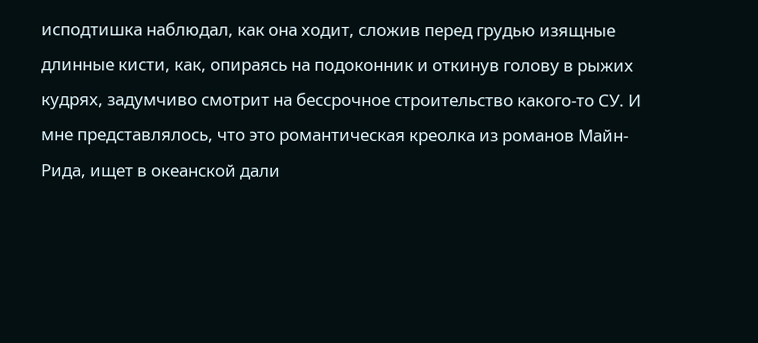исподтишка наблюдал, как она ходит, сложив перед грудью изящные длинные кисти, как, опираясь на подоконник и откинув голову в рыжих кудрях, задумчиво смотрит на бессрочное строительство какого-то СУ. И мне представлялось, что это романтическая креолка из романов Майн-Рида, ищет в океанской дали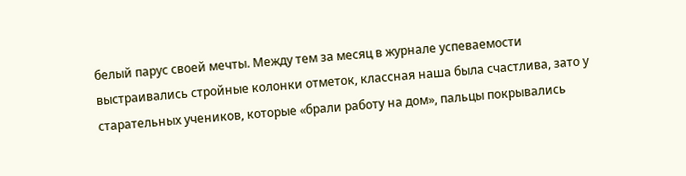белый парус своей мечты. Между тем за месяц в журнале успеваемости выстраивались стройные колонки отметок, классная наша была счастлива, зато у старательных учеников, которые «брали работу на дом», пальцы покрывались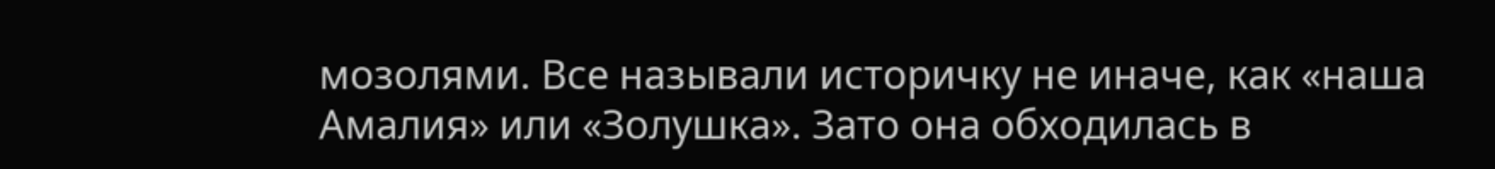мозолями. Все называли историчку не иначе, как «наша Амалия» или «Золушка». Зато она обходилась в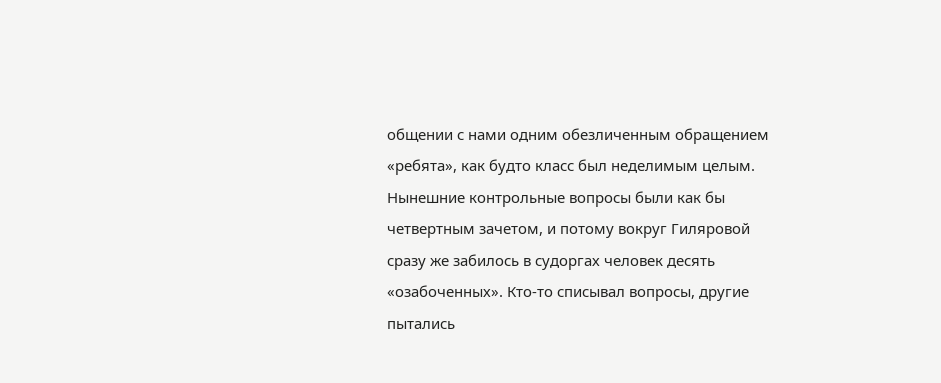общении с нами одним обезличенным обращением «ребята», как будто класс был неделимым целым.
Нынешние контрольные вопросы были как бы четвертным зачетом, и потому вокруг Гиляровой сразу же забилось в судоргах человек десять «озабоченных». Кто-то списывал вопросы, другие пытались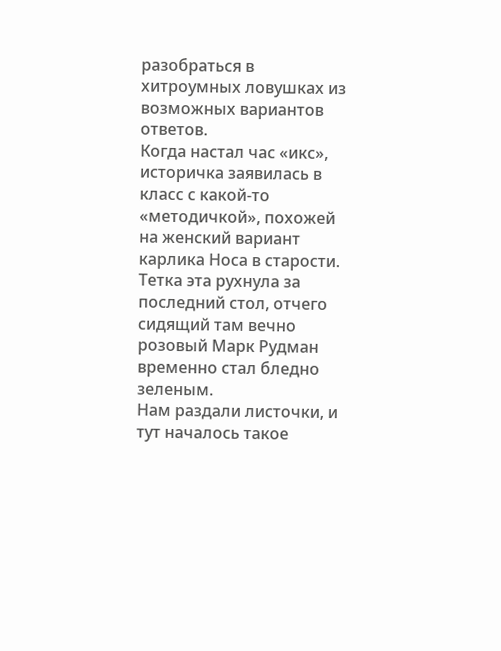разобраться в хитроумных ловушках из возможных вариантов ответов.
Когда настал час «икс», историчка заявилась в класс с какой-то «методичкой», похожей на женский вариант карлика Носа в старости. Тетка эта рухнула за последний стол, отчего сидящий там вечно розовый Марк Рудман временно стал бледно зеленым.
Нам раздали листочки, и тут началось такое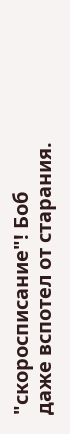"скоросписание"! Боб даже вспотел от старания.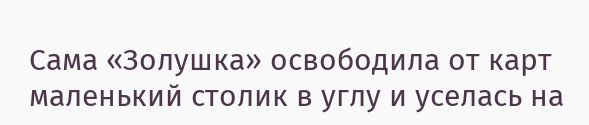Сама «Золушка» освободила от карт маленький столик в углу и уселась на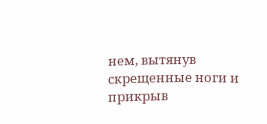нем, вытянув скрещенные ноги и прикрыв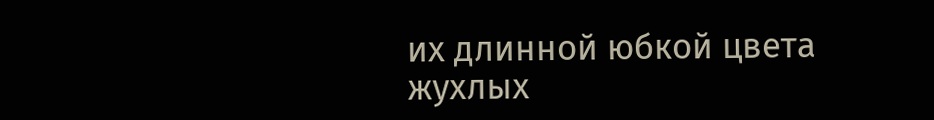их длинной юбкой цвета жухлых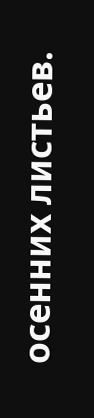осенних листьев.